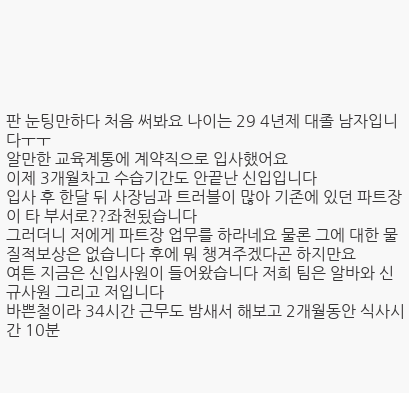판 눈팅만하다 처음 써봐요 나이는 29 4년제 대졸 남자입니다ㅜㅜ
알만한 교육계통에 계약직으로 입사했어요
이제 3개월차고 수습기간도 안끝난 신입입니다
입사 후 한달 뒤 사장님과 트러블이 많아 기존에 있던 파트장이 타 부서로??좌천됬습니다
그러더니 저에게 파트장 업무를 하라네요 물론 그에 대한 물질적보상은 없습니다 후에 뭐 챙겨주겠다곤 하지만요
여튼 지금은 신입사원이 들어왔습니다 저희 팀은 알바와 신규사원 그리고 저입니다
바쁜철이라 34시간 근무도 밤새서 해보고 2개월동안 식사시간 10분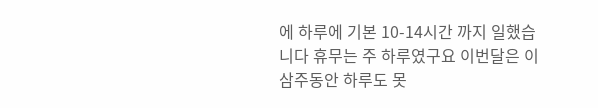에 하루에 기본 10-14시간 까지 일했습니다 휴무는 주 하루였구요 이번달은 이삼주동안 하루도 못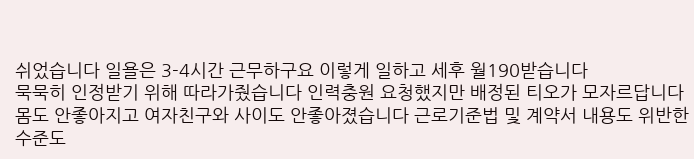쉬었습니다 일욜은 3-4시간 근무하구요 이렇게 일하고 세후 월190받습니다
묵묵히 인정받기 위해 따라가줬습니다 인력충원 요청했지만 배정된 티오가 모자르답니다
몸도 안좋아지고 여자친구와 사이도 안좋아졌습니다 근로기준법 및 계약서 내용도 위반한 수준도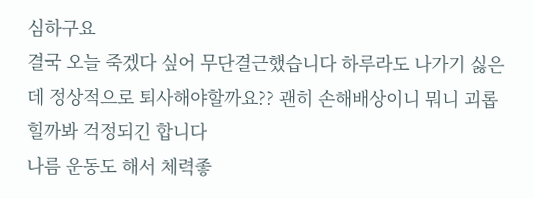심하구요
결국 오늘 죽겠다 싶어 무단결근했습니다 하루라도 나가기 싫은데 정상적으로 퇴사해야할까요?? 괜히 손해배상이니 뭐니 괴롭힐까봐 걱정되긴 합니다
나름 운동도 해서 체력좋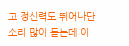고 정신력도 뛰어나단 소리 많이 듣는데 이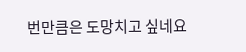번만큼은 도망치고 싶네요